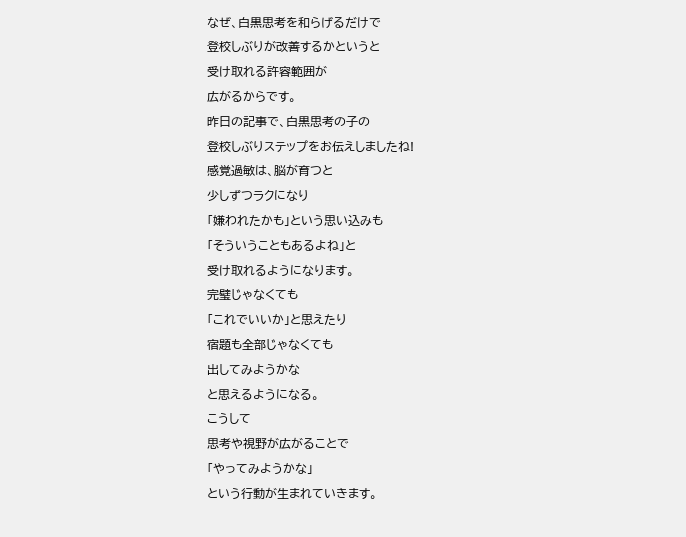なぜ、白黒思考を和らげるだけで
登校しぶりが改善するかというと
受け取れる許容範囲が
広がるからです。
昨日の記事で、白黒思考の子の
登校しぶりステップをお伝えしましたね!
感覚過敏は、脳が育つと
少しずつラクになり
「嫌われたかも」という思い込みも
「そういうこともあるよね」と
受け取れるようになります。
完璧じゃなくても
「これでいいか」と思えたり
宿題も全部じゃなくても
出してみようかな
と思えるようになる。
こうして
思考や視野が広がることで
「やってみようかな」
という行動が生まれていきます。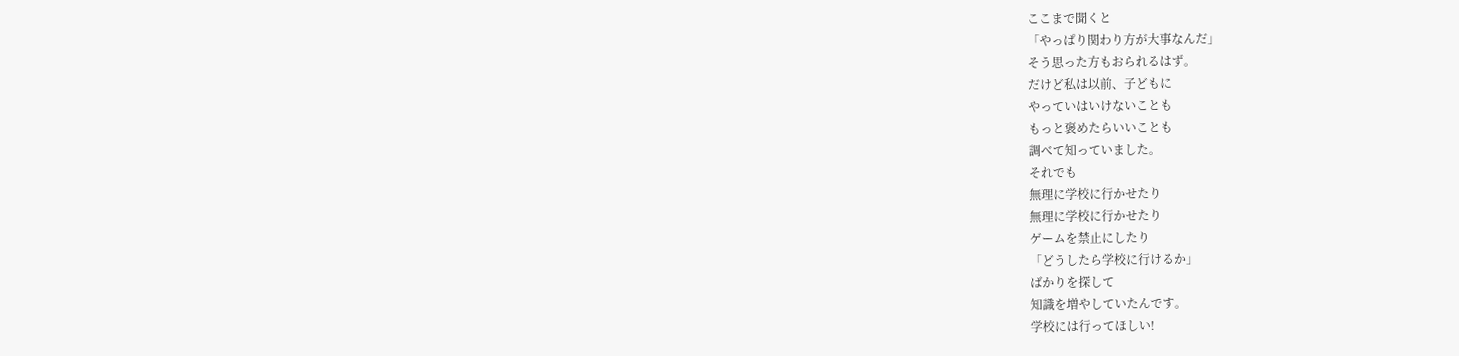ここまで聞くと
「やっぱり関わり方が大事なんだ」
そう思った方もおられるはず。
だけど私は以前、子どもに
やっていはいけないことも
もっと褒めたらいいことも
調べて知っていました。
それでも
無理に学校に行かせたり
無理に学校に行かせたり
ゲームを禁止にしたり
「どうしたら学校に行けるか」
ばかりを探して
知識を増やしていたんです。
学校には行ってほしい!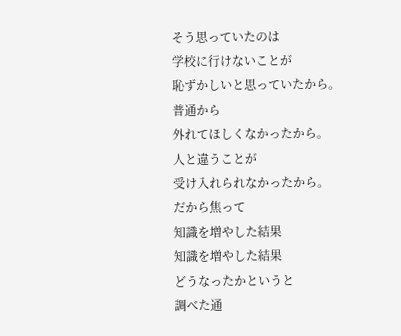そう思っていたのは
学校に行けないことが
恥ずかしいと思っていたから。
普通から
外れてほしくなかったから。
人と違うことが
受け入れられなかったから。
だから焦って
知識を増やした結果
知識を増やした結果
どうなったかというと
調べた通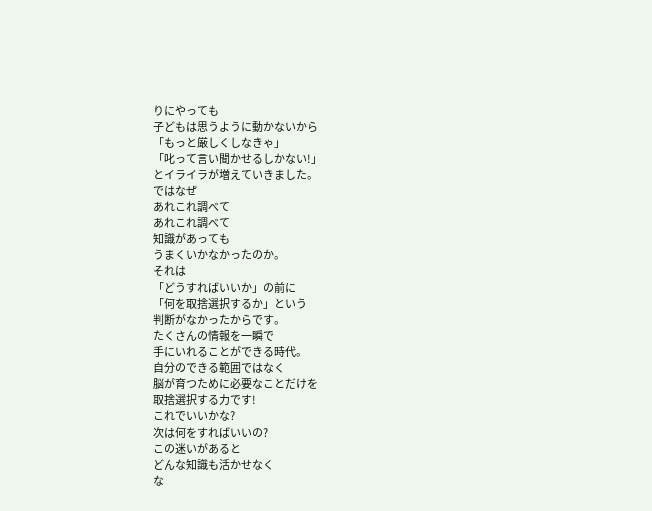りにやっても
子どもは思うように動かないから
「もっと厳しくしなきゃ」
「叱って言い聞かせるしかない!」
とイライラが増えていきました。
ではなぜ
あれこれ調べて
あれこれ調べて
知識があっても
うまくいかなかったのか。
それは
「どうすればいいか」の前に
「何を取捨選択するか」という
判断がなかったからです。
たくさんの情報を一瞬で
手にいれることができる時代。
自分のできる範囲ではなく
脳が育つために必要なことだけを
取捨選択する力です!
これでいいかな?
次は何をすればいいの?
この迷いがあると
どんな知識も活かせなく
な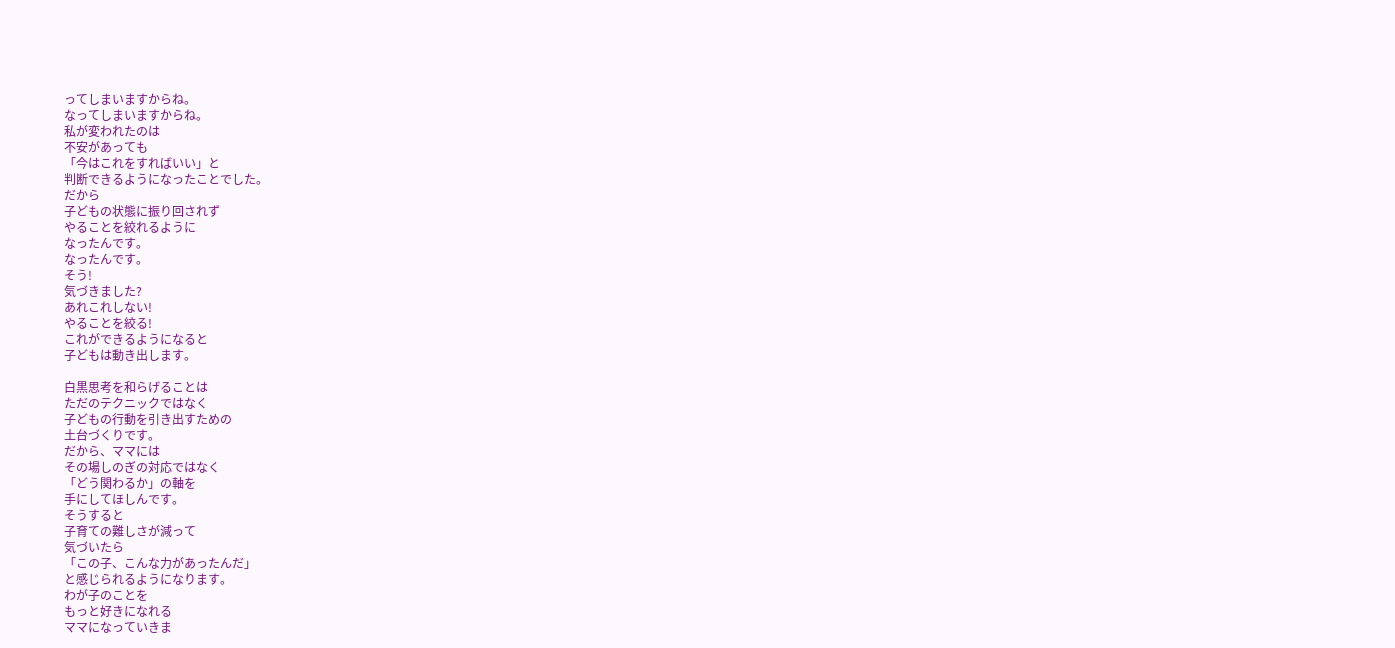ってしまいますからね。
なってしまいますからね。
私が変われたのは
不安があっても
「今はこれをすればいい」と
判断できるようになったことでした。
だから
子どもの状態に振り回されず
やることを絞れるように
なったんです。
なったんです。
そう!
気づきました?
あれこれしない!
やることを絞る!
これができるようになると
子どもは動き出します。

白黒思考を和らげることは
ただのテクニックではなく
子どもの行動を引き出すための
土台づくりです。
だから、ママには
その場しのぎの対応ではなく
「どう関わるか」の軸を
手にしてほしんです。
そうすると
子育ての難しさが減って
気づいたら
「この子、こんな力があったんだ」
と感じられるようになります。
わが子のことを
もっと好きになれる
ママになっていきま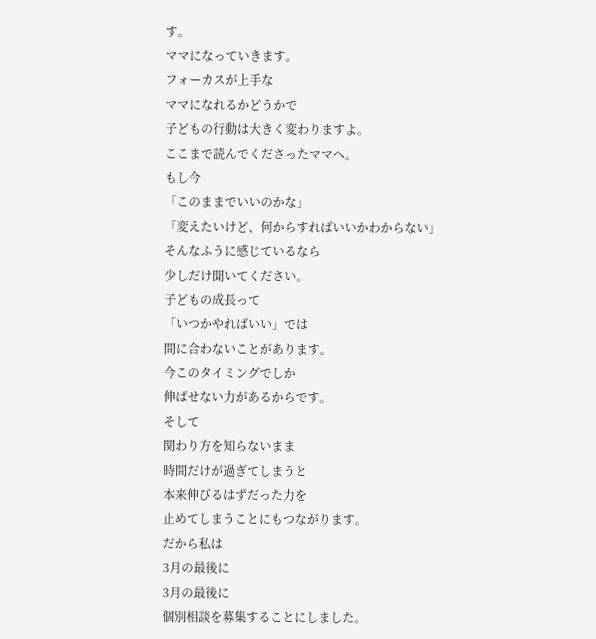す。
ママになっていきます。
フォーカスが上手な
ママになれるかどうかで
子どもの行動は大きく変わりますよ。
ここまで読んでくださったママへ。
もし今
「このままでいいのかな」
「変えたいけど、何からすればいいかわからない」
そんなふうに感じているなら
少しだけ聞いてください。
子どもの成長って
「いつかやればいい」では
間に合わないことがあります。
今このタイミングでしか
伸ばせない力があるからです。
そして
関わり方を知らないまま
時間だけが過ぎてしまうと
本来伸びるはずだった力を
止めてしまうことにもつながります。
だから私は
3月の最後に
3月の最後に
個別相談を募集することにしました。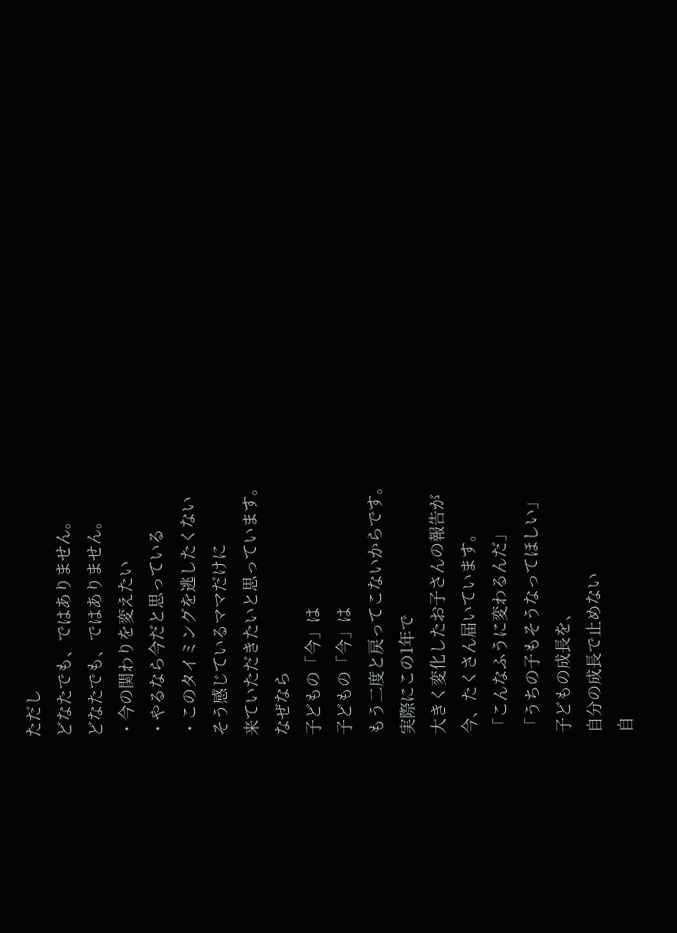ただし
どなたでも、ではありません。
どなたでも、ではありません。
・今の関わりを変えたい
・やるなら今だと思っている
・このタイミングを逃したくない
そう感じているママだけに
来ていただきたいと思っています。
なぜなら
子どもの「今」は
子どもの「今」は
もう二度と戻ってこないからです。
実際にこの1年で
大きく変化したお子さんの報告が
今、たくさん届いています。
「こんなふうに変わるんだ」
「うちの子もそうなってほしい」
子どもの成長を、
自分の成長で止めない
自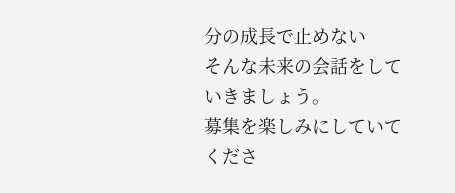分の成長で止めない
そんな未来の会話をしていきましょう。
募集を楽しみにしていてくださ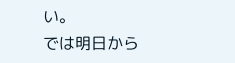い。
では明日から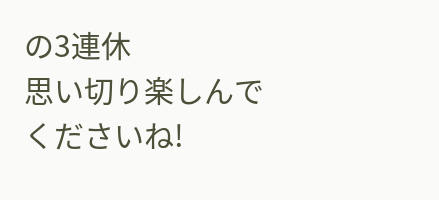の3連休
思い切り楽しんでくださいね!